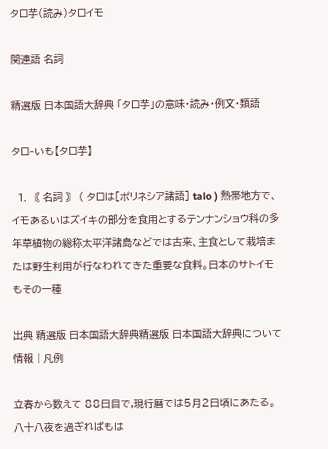タロ芋(読み)タロイモ

関連語 名詞

精選版 日本国語大辞典 「タロ芋」の意味・読み・例文・類語

タロ‐いも【タロ芋】

  1. 〘 名詞 〙 ( タロは[ポリネシア諸語] talo ) 熱帯地方で、イモあるいはズイキの部分を食用とするテンナンショウ科の多年草植物の総称太平洋諸島などでは古来、主食として栽培または野生利用が行なわれてきた重要な食料。日本のサトイモもその一種

出典 精選版 日本国語大辞典精選版 日本国語大辞典について 情報 | 凡例

立春から数えて 88日目で,現行暦では5月2日頃にあたる。八十八夜を過ぎればもは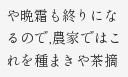や晩霜も終りになるので,農家ではこれを種まきや茶摘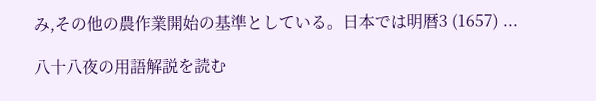み,その他の農作業開始の基準としている。日本では明暦3 (1657) ...

八十八夜の用語解説を読む